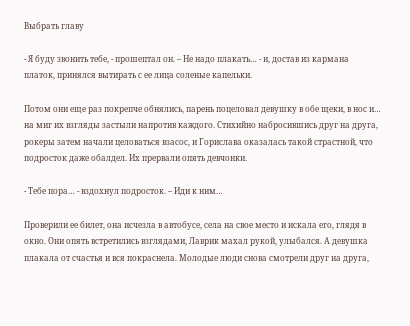Выбрать главу

- Я буду звонить тебе, - прошептал он. – Не надо плакать… - и, достав из кармана платок, принялся вытирать с ее лица соленые капельки.

Потом они еще раз покрепче обнялись, парень поцеловал девушку в обе щеки, в нос и… на миг их взгляды застыли напротив каждого. Стихийно набросившись друг на друга, рокеры затем начали целоваться взасос, и Горислава оказалась такой страстной, что подросток даже обалдел. Их прервали опять девчонки.

- Тебе пора… - вздохнул подросток. – Иди к ним…

Проверили ее билет, она исчезла в автобусе, села на свое место и искала его, глядя в окно. Они опять встретились взглядами, Лаврик махал рукой, улыбался. А девушка плакала от счастья и вся покраснела. Молодые люди снова смотрели друг на друга,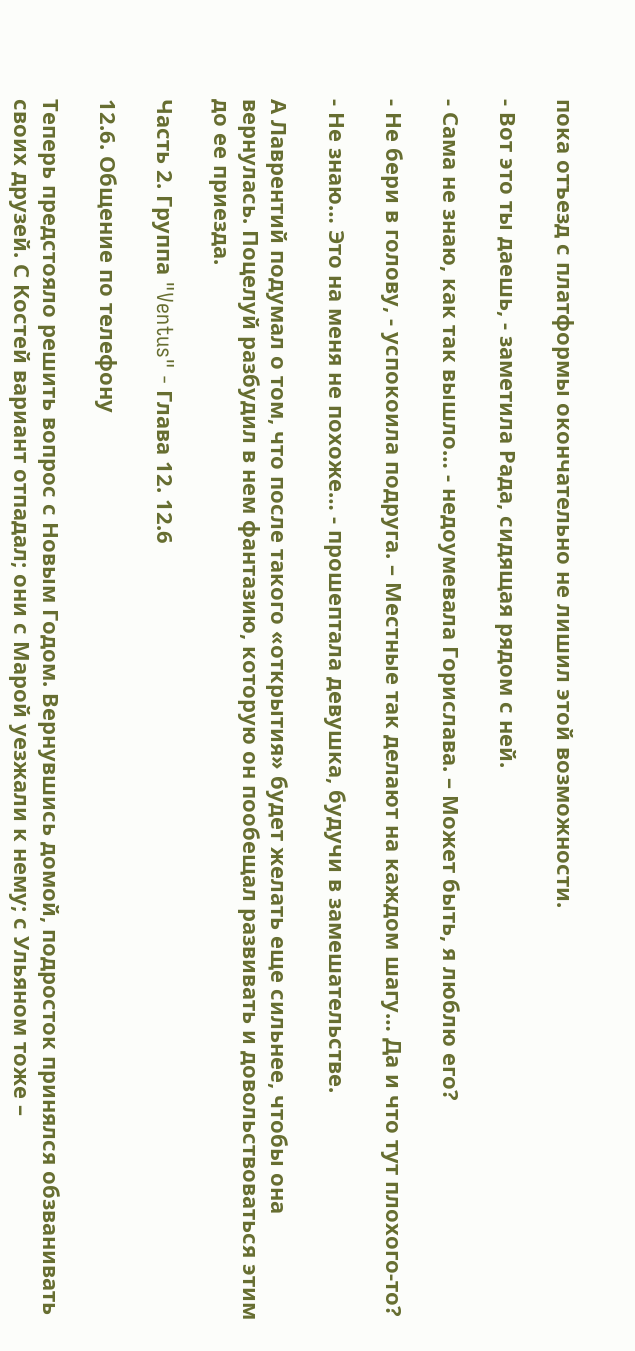пока отъезд с платформы окончательно не лишил этой возможности.

- Вот это ты даешь, - заметила Рада, сидящая рядом с ней.

- Сама не знаю, как так вышло… - недоумевала Горислава. – Может быть, я люблю его?

- Не бери в голову, - успокоила подруга. – Местные так делают на каждом шагу… Да и что тут плохого-то?

- Не знаю… Это на меня не похоже… - прошептала девушка, будучи в замешательстве.

А Лаврентий подумал о том, что после такого «открытия» будет желать еще сильнее, чтобы она вернулась. Поцелуй разбудил в нем фантазию, которую он пообещал развивать и довольствоваться этим до ее приезда.

Часть 2. Группа "Ventus" - Глава 12. 12.6

12.6. Общение по телефону

Теперь предстояло решить вопрос с Новым Годом. Вернувшись домой, подросток принялся обзванивать своих друзей. С Костей вариант отпадал; они с Марой уезжали к нему; с Ульяном тоже –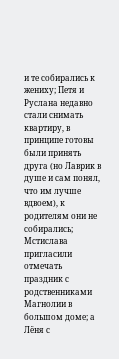и те собирались к жениху; Петя и Руслана недавно стали снимать квартиру, в принципе готовы были принять друга (но Лаврик в душе и сам понял, что им лучше вдвоем), к родителям они не собирались; Мстислава пригласили отмечать праздник с родственниками Магнолии в большом доме; а Лёня с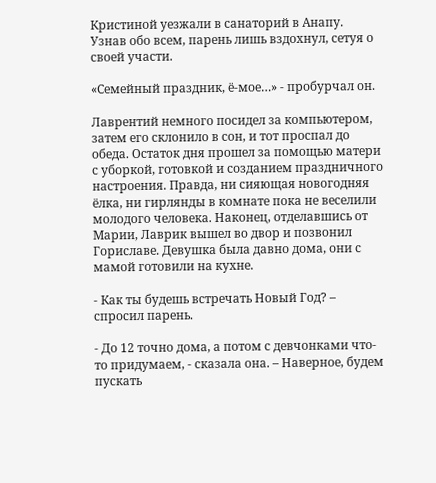Кристиной уезжали в санаторий в Анапу. Узнав обо всем, парень лишь вздохнул, сетуя о своей участи.

«Семейный праздник, ё-мое…» - пробурчал он.

Лаврентий немного посидел за компьютером, затем его склонило в сон, и тот проспал до обеда. Остаток дня прошел за помощью матери с уборкой, готовкой и созданием праздничного настроения. Правда, ни сияющая новогодняя ёлка, ни гирлянды в комнате пока не веселили молодого человека. Наконец, отделавшись от Марии, Лаврик вышел во двор и позвонил Гориславе. Девушка была давно дома, они с мамой готовили на кухне.

- Как ты будешь встречать Новый Год? – спросил парень.

- До 12 точно дома, а потом с девчонками что-то придумаем, - сказала она. – Наверное, будем пускать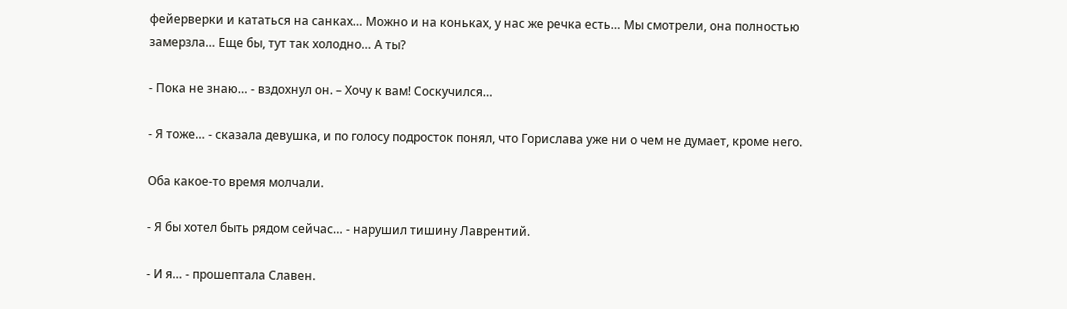фейерверки и кататься на санках… Можно и на коньках, у нас же речка есть… Мы смотрели, она полностью замерзла… Еще бы, тут так холодно… А ты?

- Пока не знаю… - вздохнул он. – Хочу к вам! Соскучился…

- Я тоже… - сказала девушка, и по голосу подросток понял, что Горислава уже ни о чем не думает, кроме него.

Оба какое-то время молчали.

- Я бы хотел быть рядом сейчас… - нарушил тишину Лаврентий.

- И я… - прошептала Славен.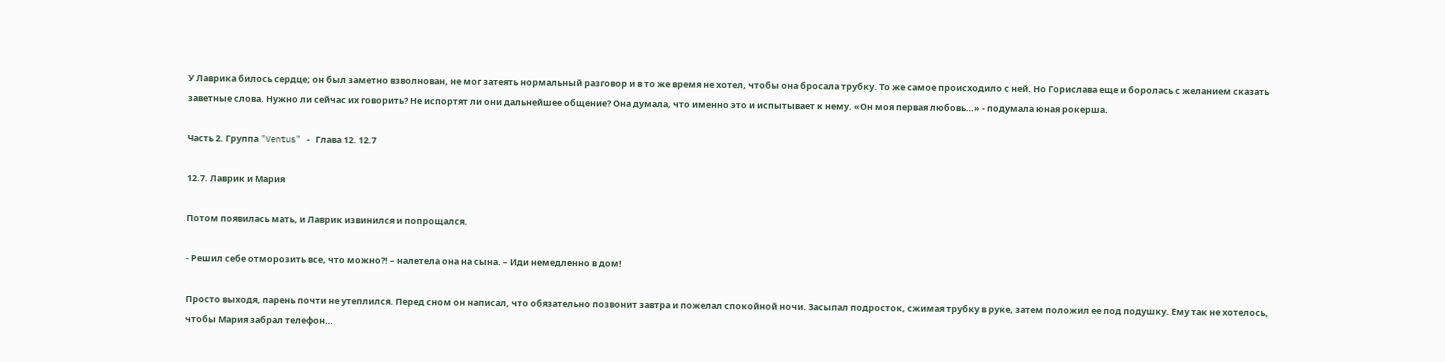У Лаврика билось сердце; он был заметно взволнован, не мог затеять нормальный разговор и в то же время не хотел, чтобы она бросала трубку. То же самое происходило с ней. Но Горислава еще и боролась с желанием сказать заветные слова. Нужно ли сейчас их говорить? Не испортят ли они дальнейшее общение? Она думала, что именно это и испытывает к нему. «Он моя первая любовь…» - подумала юная рокерша.

Часть 2. Группа "Ventus" - Глава 12. 12.7

12.7. Лаврик и Мария

Потом появилась мать, и Лаврик извинился и попрощался.

- Решил себе отморозить все, что можно?! – налетела она на сына. – Иди немедленно в дом!

Просто выходя, парень почти не утеплился. Перед сном он написал, что обязательно позвонит завтра и пожелал спокойной ночи. Засыпал подросток, сжимая трубку в руке, затем положил ее под подушку. Ему так не хотелось, чтобы Мария забрал телефон…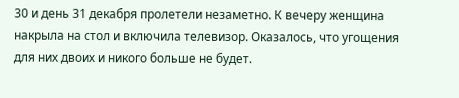30 и день 31 декабря пролетели незаметно. К вечеру женщина накрыла на стол и включила телевизор. Оказалось, что угощения для них двоих и никого больше не будет.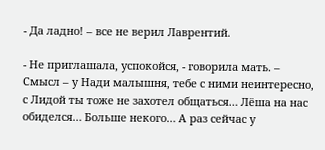- Да ладно! – все не верил Лаврентий.

- Не приглашала, успокойся, - говорила мать. – Смысл – у Нади малышня, тебе с ними неинтересно, с Лидой ты тоже не захотел общаться… Лёша на нас обиделся… Больше некого… А раз сейчас у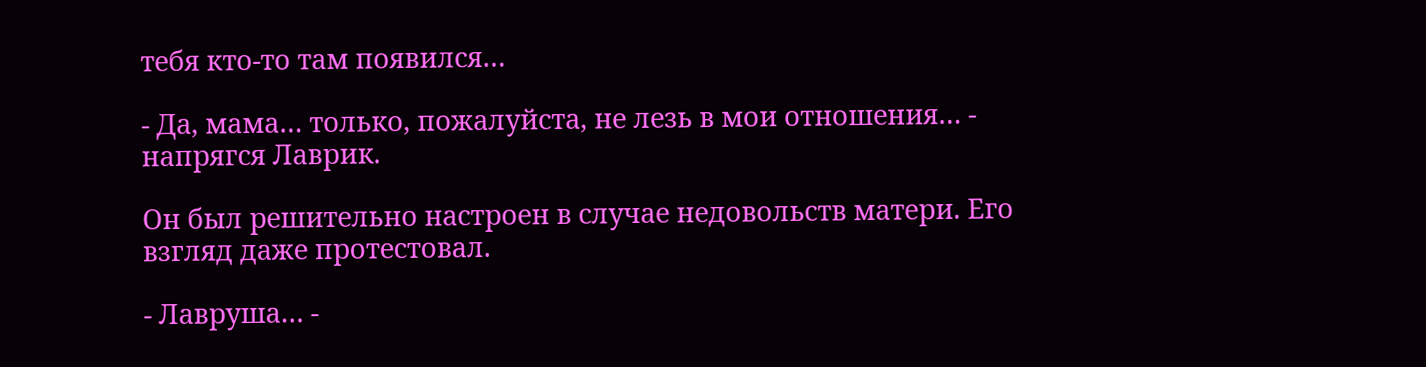тебя кто-то там появился…

- Да, мама… только, пожалуйста, не лезь в мои отношения… - напрягся Лаврик.

Он был решительно настроен в случае недовольств матери. Его взгляд даже протестовал.

- Лавруша… -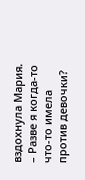вздохнула Мария. – Разве я когда-то что-то имела против девочки?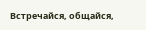Встречайся, общайся,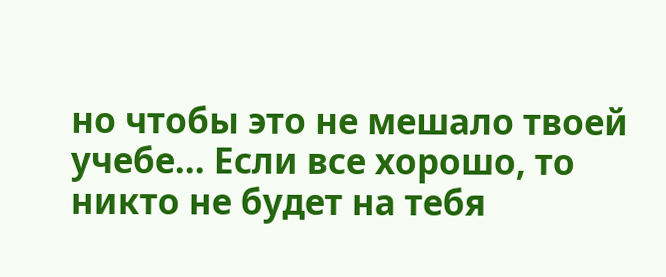но чтобы это не мешало твоей учебе… Если все хорошо, то никто не будет на тебя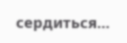сердиться…